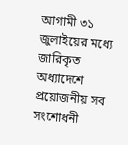আগামী ৩১ জুলাইয়ের মধ্যে জারিকৃত অধ্যাদেশে প্রয়োজনীয় সব সংশোধনী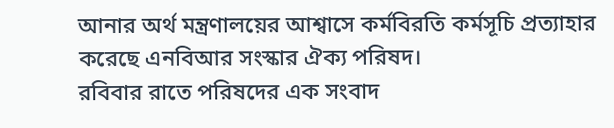আনার অর্থ মন্ত্রণালয়ের আশ্বাসে কর্মবিরতি কর্মসূচি প্রত্যাহার করেছে এনবিআর সংস্কার ঐক্য পরিষদ।
রবিবার রাতে পরিষদের এক সংবাদ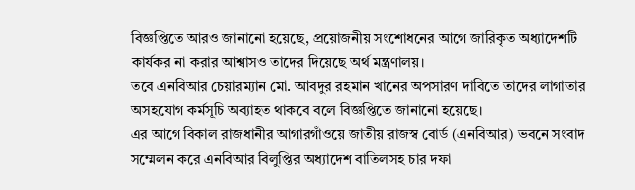বিজ্ঞপ্তিতে আরও জানানো হয়েছে, প্রয়োজনীয় সংশোধনের আগে জারিকৃত অধ্যাদেশটি কার্যকর না করার আশ্বাসও তাদের দিয়েছে অর্থ মন্ত্রণালয়।
তবে এনবিআর চেয়ারম্যান মো. আবদুর রহমান খানের অপসারণ দাবিতে তাদের লাগাতার অসহযোগ কর্মসূচি অব্যাহত থাকবে বলে বিজ্ঞপ্তিতে জানানো হয়েছে।
এর আগে বিকাল রাজধানীর আগারগাঁওয়ে জাতীয় রাজস্ব বোর্ড (এনবিআর) ভবনে সংবাদ সম্মেলন করে এনবিআর বিলুপ্তির অধ্যাদেশ বাতিলসহ চার দফা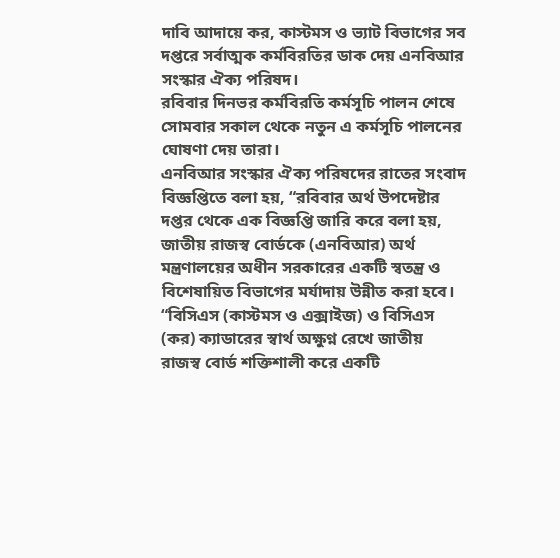দাবি আদায়ে কর, কাস্টমস ও ভ্যাট বিভাগের সব দপ্তরে সর্বাত্মক কর্মবিরতির ডাক দেয় এনবিআর সংস্কার ঐক্য পরিষদ।
রবিবার দিনভর কর্মবিরতি কর্মসূচি পালন শেষে সোমবার সকাল থেকে নতুন এ কর্মসূচি পালনের ঘোষণা দেয় তারা।
এনবিআর সংস্কার ঐক্য পরিষদের রাতের সংবাদ বিজ্ঞপ্তিতে বলা হয়, “রবিবার অর্থ উপদেষ্টার দপ্তর থেকে এক বিজ্ঞপ্তি জারি করে বলা হয়, জাতীয় রাজস্ব বোর্ডকে (এনবিআর) অর্থ মন্ত্রণালয়ের অধীন সরকারের একটি স্বতন্ত্র ও বিশেষায়িত বিভাগের মর্যাদায় উন্নীত করা হবে।
“বিসিএস (কাস্টমস ও এক্সাইজ) ও বিসিএস (কর) ক্যাডারের স্বার্থ অক্ষুণ্ন রেখে জাতীয় রাজস্ব বোর্ড শক্তিশালী করে একটি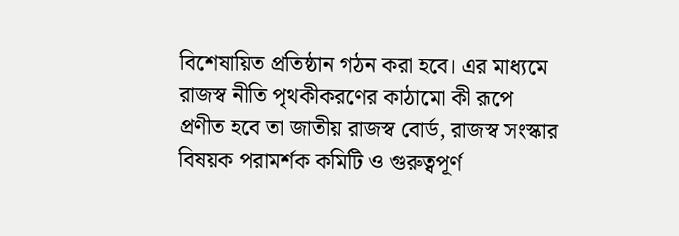বিশেষায়িত প্রতিষ্ঠান গঠন করা হবে। এর মাধ্যমে রাজস্ব নীতি পৃথকীকরণের কাঠামো কী রূপে প্রণীত হবে তা জাতীয় রাজস্ব বোর্ড, রাজস্ব সংস্কার বিষয়ক পরামর্শক কমিটি ও গুরুত্বপূর্ণ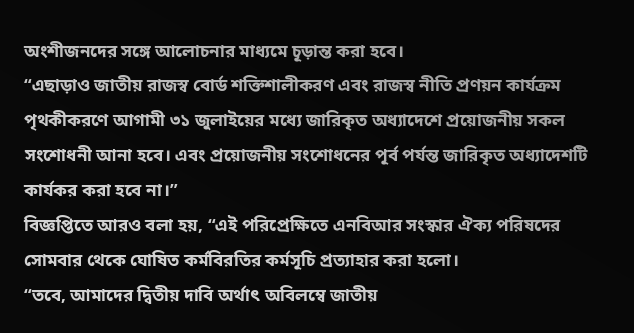অংশীজনদের সঙ্গে আলোচনার মাধ্যমে চূড়ান্ত করা হবে।
“এছাড়াও জাতীয় রাজস্ব বোর্ড শক্তিশালীকরণ এবং রাজস্ব নীতি প্রণয়ন কার্যক্রম পৃথকীকরণে আগামী ৩১ জুলাইয়ের মধ্যে জারিকৃত অধ্যাদেশে প্রয়োজনীয় সকল সংশোধনী আনা হবে। এবং প্রয়োজনীয় সংশোধনের পূর্ব পর্যন্ত জারিকৃত অধ্যাদেশটি কার্যকর করা হবে না।”
বিজ্ঞপ্তিতে আরও বলা হয়, “এই পরিপ্রেক্ষিতে এনবিআর সংস্কার ঐক্য পরিষদের সোমবার থেকে ঘোষিত কর্মবিরতির কর্মসূচি প্রত্যাহার করা হলো।
“তবে, আমাদের দ্বিতীয় দাবি অর্থাৎ অবিলম্বে জাতীয়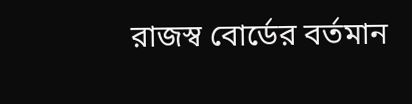রাজস্ব বোর্ডের বর্তমান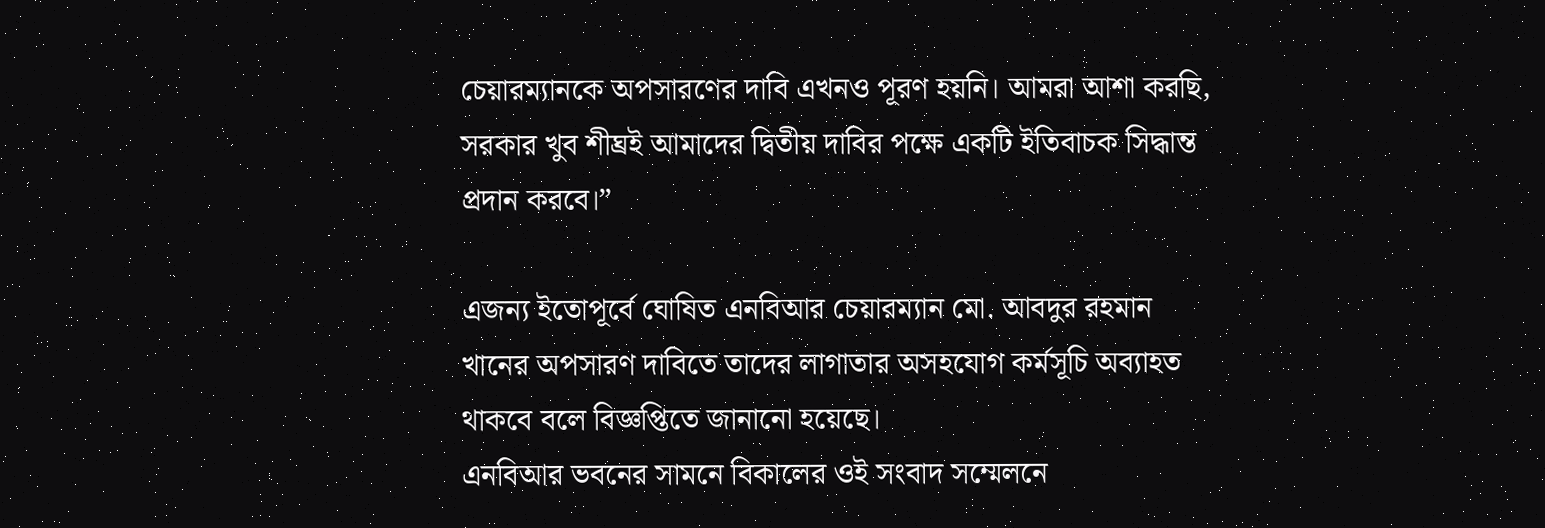চেয়ারম্যানকে অপসারণের দাবি এখনও পূরণ হয়নি। আমরা আশা করছি, সরকার খুব শীঘ্রই আমাদের দ্বিতীয় দাবির পক্ষে একটি ইতিবাচক সিদ্ধান্ত প্রদান করবে।”

এজন্য ইতোপূর্বে ঘোষিত এনবিআর চেয়ারম্যান মো. আবদুর রহমান খানের অপসারণ দাবিতে তাদের লাগাতার অসহযোগ কর্মসূচি অব্যাহত থাকবে বলে বিজ্ঞপ্তিতে জানানো হয়েছে।
এনবিআর ভবনের সামনে বিকালের ওই সংবাদ সম্মেলনে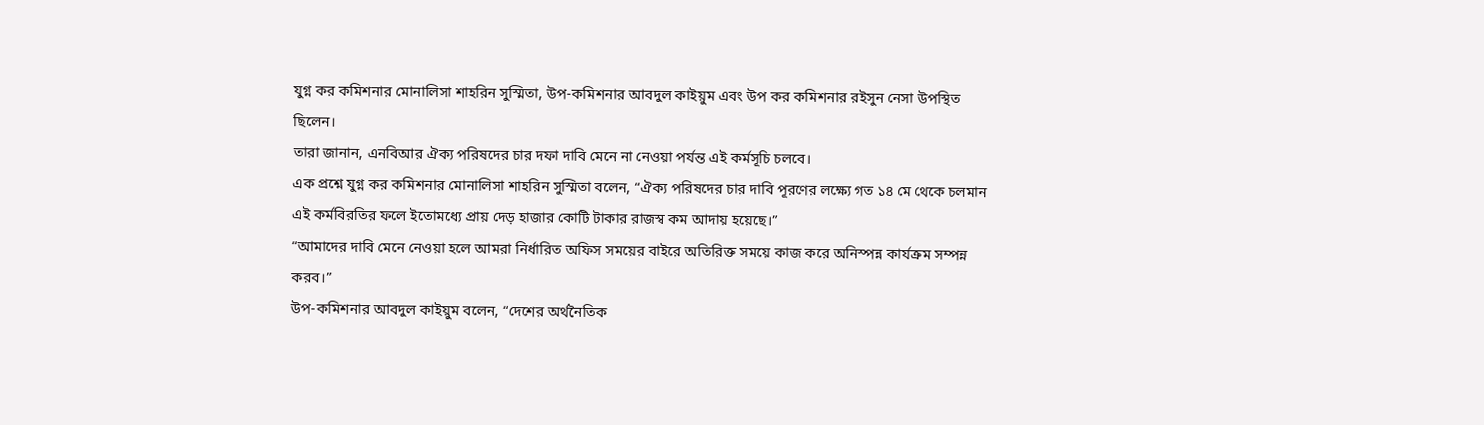যুগ্ন কর কমিশনার মোনালিসা শাহরিন সুস্মিতা, উপ-কমিশনার আবদুল কাইয়ুম এবং উপ কর কমিশনার রইসুন নেসা উপস্থিত ছিলেন।
তারা জানান, এনবিআর ঐক্য পরিষদের চার দফা দাবি মেনে না নেওয়া পর্যন্ত এই কর্মসূচি চলবে।
এক প্রশ্নে যুগ্ন কর কমিশনার মোনালিসা শাহরিন সুস্মিতা বলেন, “ঐক্য পরিষদের চার দাবি পূরণের লক্ষ্যে গত ১৪ মে থেকে চলমান এই কর্মবিরতির ফলে ইতোমধ্যে প্রায় দেড় হাজার কোটি টাকার রাজস্ব কম আদায় হয়েছে।”
“আমাদের দাবি মেনে নেওয়া হলে আমরা নির্ধারিত অফিস সময়ের বাইরে অতিরিক্ত সময়ে কাজ করে অনিস্পন্ন কার্যক্রম সম্পন্ন করব।”
উপ-কমিশনার আবদুল কাইয়ুম বলেন, “দেশের অর্থনৈতিক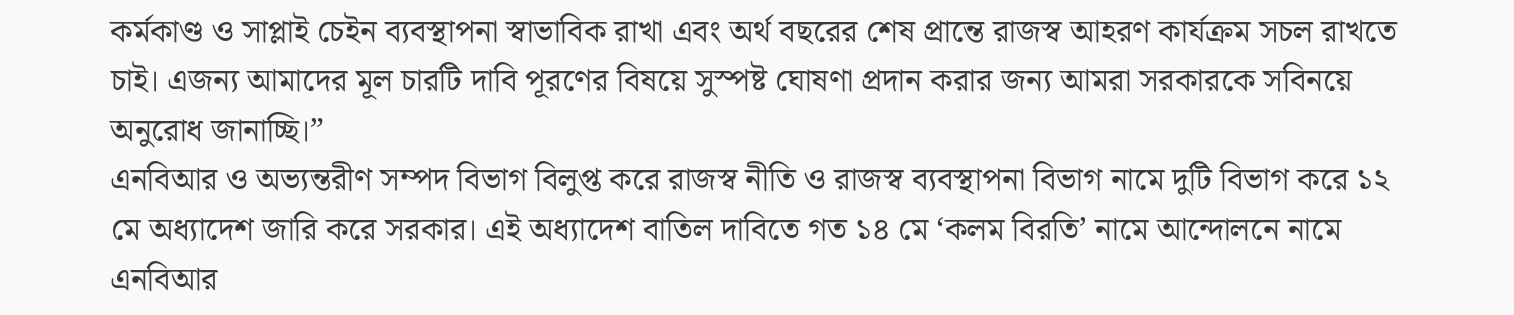কর্মকাণ্ড ও সাপ্লাই চেইন ব্যবস্থাপনা স্বাভাবিক রাখা এবং অর্থ বছরের শেষ প্রান্তে রাজস্ব আহরণ কার্যক্রম সচল রাখতে চাই। এজন্য আমাদের মূল চারটি দাবি পূরণের বিষয়ে সুস্পষ্ট ঘোষণা প্রদান করার জন্য আমরা সরকারকে সবিনয়ে অনুরোধ জানাচ্ছি।”
এনবিআর ও অভ্যন্তরীণ সম্পদ বিভাগ বিলুপ্ত করে রাজস্ব নীতি ও রাজস্ব ব্যবস্থাপনা বিভাগ নামে দুটি বিভাগ করে ১২ মে অধ্যাদেশ জারি করে সরকার। এই অধ্যাদেশ বাতিল দাবিতে গত ১৪ মে ‘কলম বিরতি’ নামে আন্দোলনে নামে এনবিআর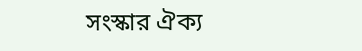সংস্কার ঐক্য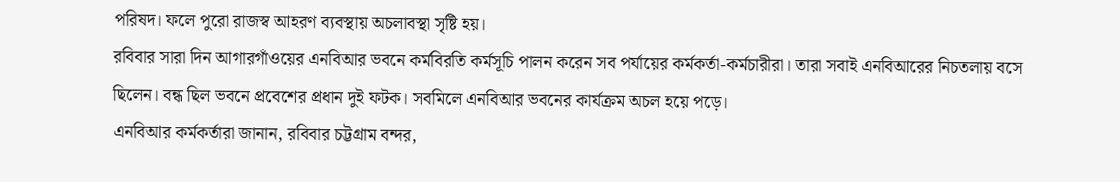পরিষদ। ফলে পুরো রাজস্ব আহরণ ব্যবস্থায় অচলাবস্থা সৃষ্টি হয়।
রবিবার সারা দিন আগারগাঁওয়ের এনবিআর ভবনে কর্মবিরতি কর্মসূচি পালন করেন সব পর্যায়ের কর্মকর্তা-কর্মচারীরা। তারা সবাই এনবিআরের নিচতলায় বসে ছিলেন। বন্ধ ছিল ভবনে প্রবেশের প্রধান দুই ফটক। সবমিলে এনবিআর ভবনের কার্যক্রম অচল হয়ে পড়ে।
এনবিআর কর্মকর্তারা জানান, রবিবার চট্টগ্রাম বন্দর,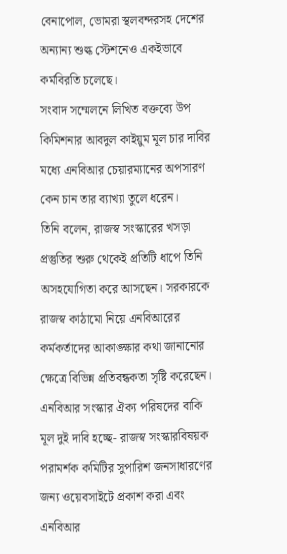বেনাপোল, ভোমরা স্থলবন্দরসহ দেশের অন্যান্য শুল্ক স্টেশনেও একইভাবে কর্মবিরতি চলেছে।
সংবাদ সম্মেলনে লিখিত বক্তব্যে উপ কিমিশনার আবদুল কাইয়ুম মূল চার দাবির মধ্যে এনবিআর চেয়ারম্যানের অপসারণ কেন চান তার ব্যাখ্যা তুলে ধরেন।
তিনি বলেন, রাজস্ব সংস্কারের খসড়া প্রস্তুতির শুরু থেকেই প্রতিটি ধাপে তিনি অসহযোগিতা করে আসছেন। সরকারকে রাজস্ব কাঠামো নিয়ে এনবিআরের কর্মকর্তাদের আকাঙ্ক্ষার কথা জানানোর ক্ষেত্রে বিভিন্ন প্রতিবন্ধকতা সৃষ্টি করেছেন।
এনবিআর সংস্কার ঐক্য পরিষদের বাকি মূল দুই দাবি হচ্ছে- রাজস্ব সংস্কারবিষয়ক পরামর্শক কমিটির সুপারিশ জনসাধারণের জন্য ওয়েবসাইটে প্রকাশ করা এবং এনবিআর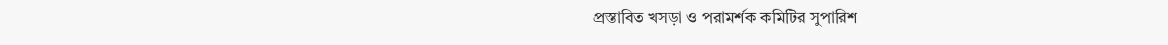প্রস্তাবিত খসড়া ও পরামর্শক কমিটির সুপারিশ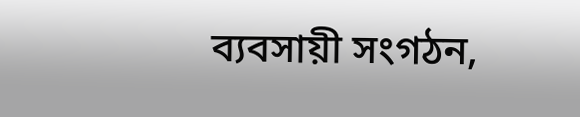ব্যবসায়ী সংগঠন,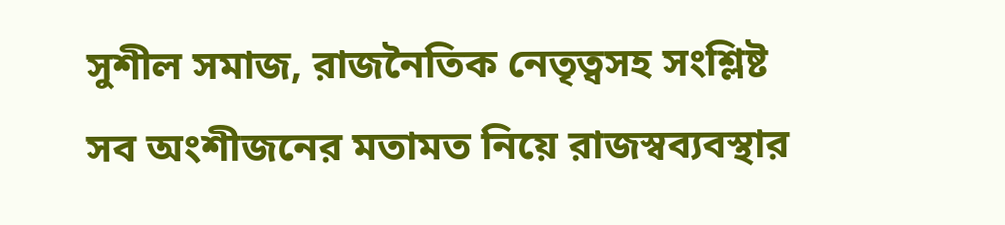সুশীল সমাজ, রাজনৈতিক নেতৃত্বসহ সংশ্লিষ্ট সব অংশীজনের মতামত নিয়ে রাজস্বব্যবস্থার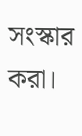সংস্কার করা।